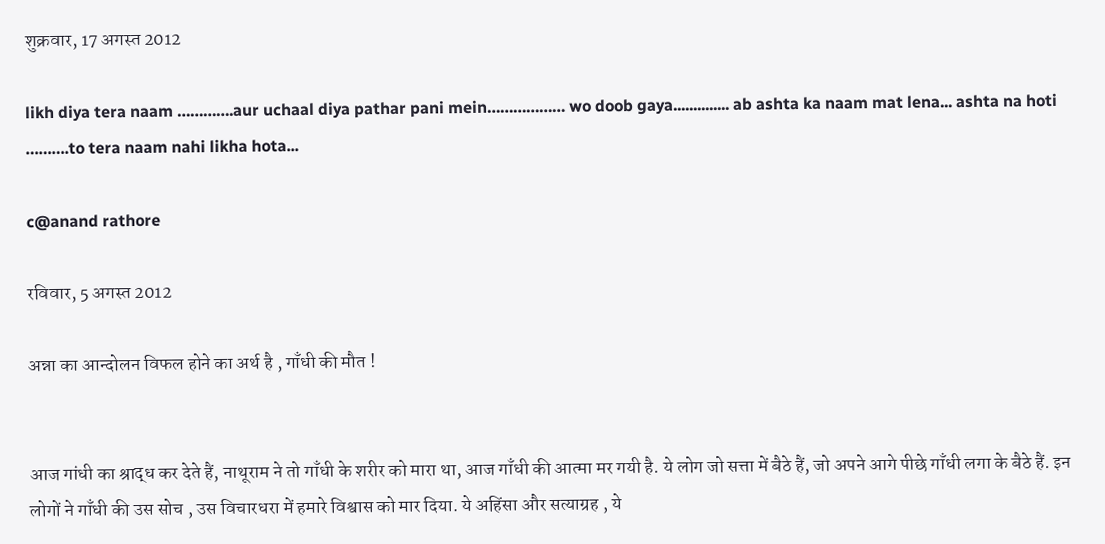शुक्रवार, 17 अगस्त 2012

likh diya tera naam ………….aur uchaal diya pathar pani mein……………… wo doob gaya.............. ab ashta ka naam mat lena... ashta na hoti ……….to tera naam nahi likha hota...

c@anand rathore

रविवार, 5 अगस्त 2012

अन्ना का आन्दोलन विफल होने का अर्थ है , गाँधी की मौत !


आज गांधी का श्राद्ध कर देते हैं, नाथूराम ने तो गाँधी के शरीर को मारा था, आज गाँधी की आत्मा मर गयी है. ये लोग जो सत्ता में बैठे हैं, जो अपने आगे पीछे गाँधी लगा के बैठे हैं. इन लोगों ने गाँधी की उस सोच , उस विचारधरा में हमारे विश्वास को मार दिया. ये अहिंसा और सत्याग्रह , ये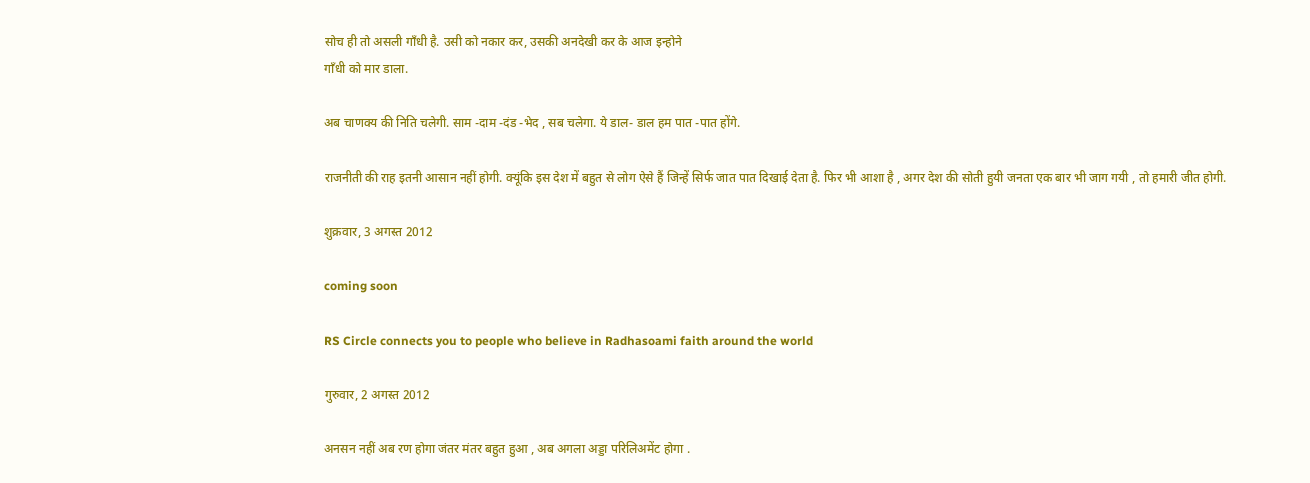सोच ही तो असली गाँधी है. उसी को नकार कर, उसकी अनदेखी कर के आज इन्होने
गाँधी को मार डाला.

अब चाणक्य की निति चलेगी. साम -दाम -दंड -भेद , सब चलेगा. ये डाल- डाल हम पात -पात होंगे.

राजनीती की राह इतनी आसान नहीं होगी. क्यूंकि इस देश में बहुत से लोग ऐसे हैं जिन्हें सिर्फ जात पात दिखाई देता है. फिर भी आशा है , अगर देश की सोती हुयी जनता एक बार भी जाग गयी , तो हमारी जीत होगी.

शुक्रवार, 3 अगस्त 2012

coming soon

RS Circle connects you to people who believe in Radhasoami faith around the world

गुरुवार, 2 अगस्त 2012

अनसन नहीं अब रण होगा जंतर मंतर बहुत हुआ , अब अगला अड्डा परिलिअमेंट होगा .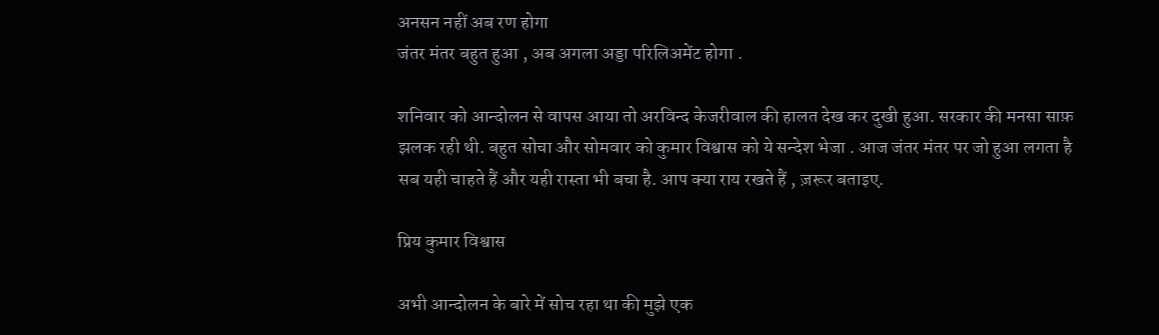अनसन नहीं अब रण होगा
जंतर मंतर बहुत हुआ , अब अगला अड्डा परिलिअमेंट होगा .

शनिवार को आन्दोलन से वापस आया तो अरविन्द केजरीवाल की हालत देख कर दुखी हुआ. सरकार की मनसा साफ़ झलक रही थी. बहुत सोचा और सोमवार को कुमार विश्वास को ये सन्देश भेजा . आज जंतर मंतर पर जो हुआ लगता है सब यही चाहते हैं और यही रास्ता भी बचा है. आप क्या राय रखते हैं , ज़रूर बताइए.

प्रिय कुमार विश्वास

अभी आन्दोलन के बारे में सोच रहा था की मुझे एक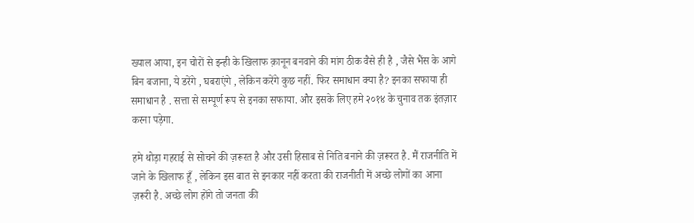ख्याल आया, इन चोरों से इन्ही के खिलाफ क़ानून बनवाने की मांग ठीक वैसे ही है , जैसे भैंस के आगे बिन बजाना, ये डरेंगे , घबराएंगे , लेकिन करेंगे कुछ नहीं. फिर समाधान क्या है? इनका सफाया ही समाधान है . सत्ता से सम्पूर्ण रूप से इनका सफाया. और इसके लिए हमे २०१४ के चुनाव तक इंतज़ार करना पड़ेगा.

हमे थोड़ा गहराई से सोचने की ज़रूरत है और उसी हिसाब से निति बनाने की ज़रूरत है. मैं राजनीति में जाने के खिलाफ हूँ , लेकिन इस बात से इनकार नहीं करता की राजनीती में अच्छे लोगों का आना ज़रूरी है. अच्छे लोग होंगे तो जनता की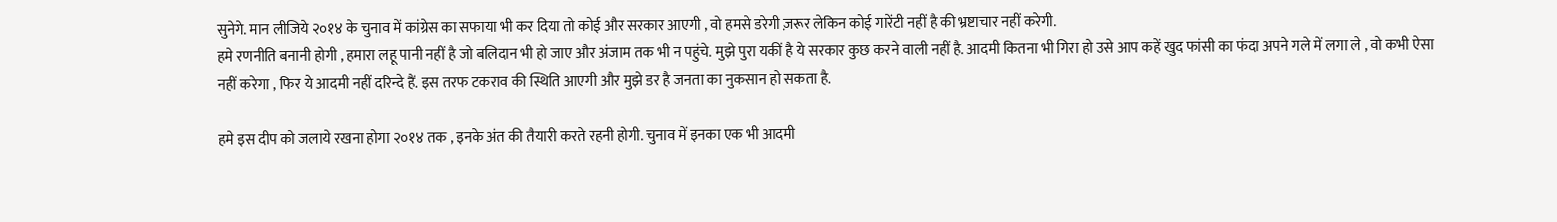सुनेगे. मान लीजिये २०१४ के चुनाव में कांग्रेस का सफाया भी कर दिया तो कोई और सरकार आएगी , वो हमसे डरेगी ज़रूर लेकिन कोई गारेंटी नहीं है की भ्रष्टाचार नहीं करेगी.
हमे रणनीति बनानी होगी , हमारा लहू पानी नहीं है जो बलिदान भी हो जाए और अंजाम तक भी न पहुंचे. मुझे पुरा यकीं है ये सरकार कुछ करने वाली नहीं है. आदमी कितना भी गिरा हो उसे आप कहें खुद फांसी का फंदा अपने गले में लगा ले , वो कभी ऐसा नहीं करेगा , फिर ये आदमी नहीं दरिन्दे हैं. इस तरफ टकराव की स्थिति आएगी और मुझे डर है जनता का नुकसान हो सकता है.

हमे इस दीप को जलाये रखना होगा २०१४ तक , इनके अंत की तैयारी करते रहनी होगी. चुनाव में इनका एक भी आदमी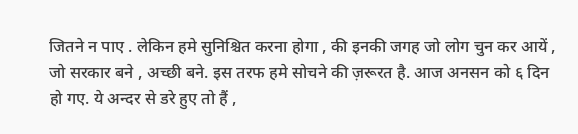जितने न पाए . लेकिन हमे सुनिश्चित करना होगा , की इनकी जगह जो लोग चुन कर आयें , जो सरकार बने , अच्छी बने. इस तरफ हमे सोचने की ज़रूरत है. आज अनसन को ६ दिन हो गए. ये अन्दर से डरे हुए तो हैं ,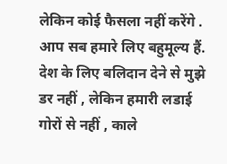लेकिन कोई फैसला नहीं करेंगे . आप सब हमारे लिए बहुमूल्य हैं. देश के लिए बलिदान देने से मुझे डर नहीं , लेकिन हमारी लडाई गोरों से नहीं , काले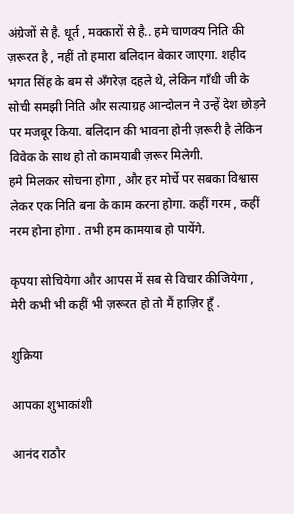अंग्रेजों से है. धूर्त , मक्कारों से है.. हमे चाणक्य निति की ज़रूरत है , नहीं तो हमारा बलिदान बेकार जाएगा. शहीद भगत सिंह के बम से अँगरेज़ दहले थे, लेकिन गाँधी जी के सोची समझी निति और सत्याग्रह आन्दोलन ने उन्हें देश छोड़ने पर मजबूर किया. बलिदान की भावना होनी ज़रूरी है लेकिन विवेक के साथ हो तो कामयाबी ज़रूर मिलेगी.
हमे मिलकर सोचना होगा , और हर मोर्चे पर सबका विश्वास लेकर एक निति बना के काम करना होगा. कहीं गरम , कहीं नरम होना होगा . तभी हम कामयाब हो पायेंगे.

कृपया सोचियेगा और आपस में सब से विचार कीजियेगा , मेरी कभी भी कहीं भी ज़रूरत हो तो मैं हाज़िर हूँ .

शुक्रिया

आपका शुभाकांशी

आनंद राठौर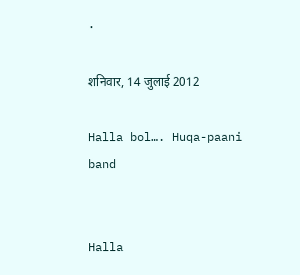·

शनिवार, 14 जुलाई 2012

Halla bol…. Huqa-paani band


Halla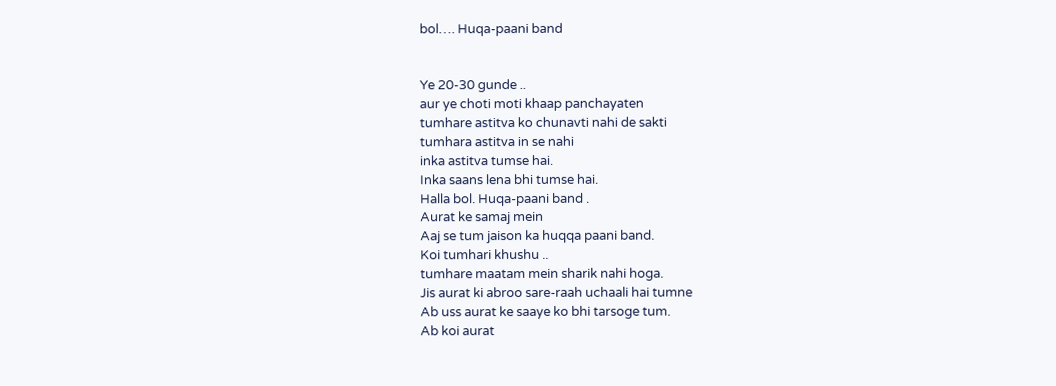bol…. Huqa-paani band


Ye 20-30 gunde ..
aur ye choti moti khaap panchayaten
tumhare astitva ko chunavti nahi de sakti
tumhara astitva in se nahi
inka astitva tumse hai.
Inka saans lena bhi tumse hai.
Halla bol. Huqa-paani band .
Aurat ke samaj mein
Aaj se tum jaison ka huqqa paani band.
Koi tumhari khushu ..
tumhare maatam mein sharik nahi hoga.
Jis aurat ki abroo sare-raah uchaali hai tumne
Ab uss aurat ke saaye ko bhi tarsoge tum.
Ab koi aurat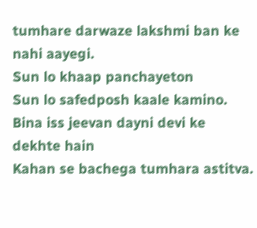tumhare darwaze lakshmi ban ke nahi aayegi.
Sun lo khaap panchayeton
Sun lo safedposh kaale kamino.
Bina iss jeevan dayni devi ke dekhte hain
Kahan se bachega tumhara astitva.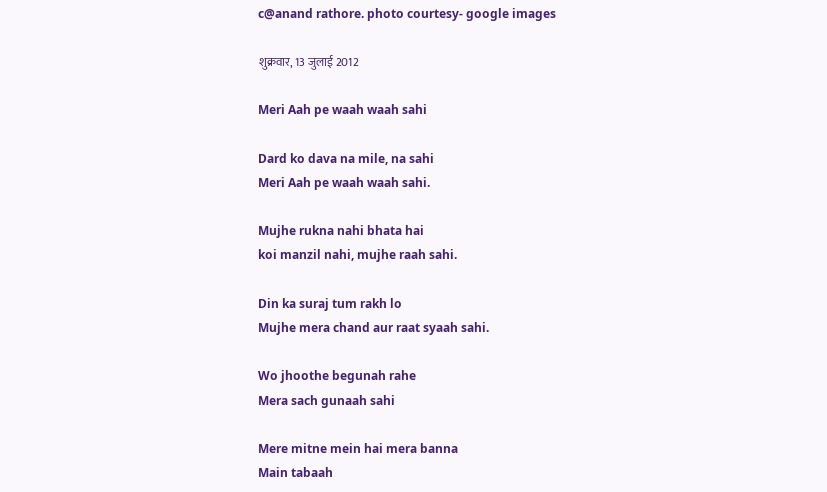c@anand rathore. photo courtesy- google images

शुक्रवार, 13 जुलाई 2012

Meri Aah pe waah waah sahi

Dard ko dava na mile, na sahi
Meri Aah pe waah waah sahi.

Mujhe rukna nahi bhata hai
koi manzil nahi, mujhe raah sahi.

Din ka suraj tum rakh lo
Mujhe mera chand aur raat syaah sahi.

Wo jhoothe begunah rahe
Mera sach gunaah sahi

Mere mitne mein hai mera banna
Main tabaah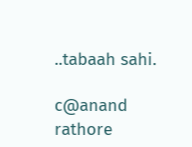..tabaah sahi.

c@anand rathore